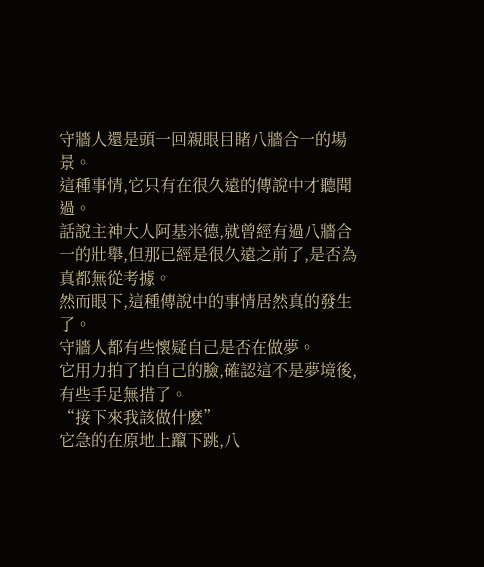守牆人還是頭一回親眼目睹八牆合一的場景。
這種事情,它只有在很久遠的傳說中才聽聞過。
話說主神大人阿基米德,就曾經有過八牆合一的壯舉,但那已經是很久遠之前了,是否為真都無從考據。
然而眼下,這種傳說中的事情居然真的發生了。
守牆人都有些懷疑自己是否在做夢。
它用力拍了拍自己的臉,確認這不是夢境後,有些手足無措了。
“接下來我該做什麽”
它急的在原地上躥下跳,八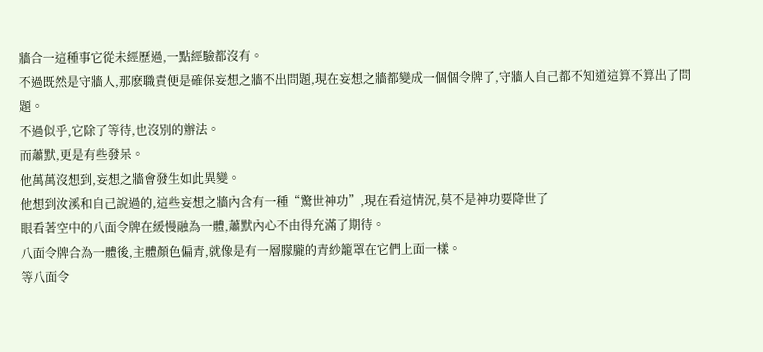牆合一這種事它從未經歷過,一點經驗都沒有。
不過既然是守牆人,那麽職責便是確保妄想之牆不出問題,現在妄想之牆都變成一個個令牌了,守牆人自己都不知道這算不算出了問題。
不過似乎,它除了等待,也沒別的辦法。
而蕭默,更是有些發呆。
他萬萬沒想到,妄想之牆會發生如此異變。
他想到汝溪和自己說過的,這些妄想之牆內含有一種“驚世神功”,現在看這情況,莫不是神功要降世了
眼看著空中的八面令牌在緩慢融為一體,蕭默內心不由得充滿了期待。
八面令牌合為一體後,主體顏色偏青,就像是有一層朦朧的青紗籠罩在它們上面一樣。
等八面令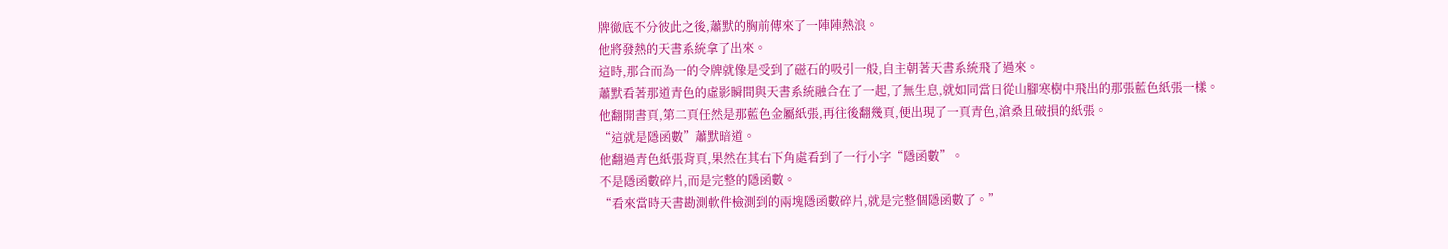牌徹底不分彼此之後,蕭默的胸前傳來了一陣陣熱浪。
他將發熱的天書系統拿了出來。
這時,那合而為一的令牌就像是受到了磁石的吸引一般,自主朝著天書系統飛了過來。
蕭默看著那道青色的虛影瞬間與天書系統融合在了一起,了無生息,就如同當日從山腳寒樹中飛出的那張藍色紙張一樣。
他翻開書頁,第二頁任然是那藍色金屬紙張,再往後翻幾頁,便出現了一頁青色,滄桑且破損的紙張。
“這就是隱函數”蕭默暗道。
他翻過青色紙張背頁,果然在其右下角處看到了一行小字“隱函數”。
不是隱函數碎片,而是完整的隱函數。
“看來當時天書勘測軟件檢測到的兩塊隱函數碎片,就是完整個隱函數了。”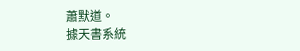蕭默道。
據天書系統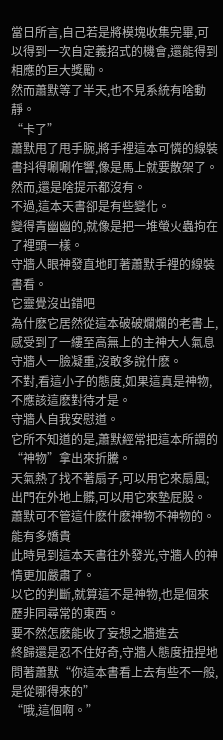當日所言,自己若是將模塊收集完畢,可以得到一次自定義招式的機會,還能得到相應的巨大獎勵。
然而蕭默等了半天,也不見系統有啥動靜。
“卡了”
蕭默甩了甩手腕,將手裡這本可憐的線裝書抖得唰唰作響,像是馬上就要散架了。
然而,還是啥提示都沒有。
不過,這本天書卻是有些變化。
變得青幽幽的,就像是把一堆螢火蟲拘在了裡頭一樣。
守牆人眼神發直地盯著蕭默手裡的線裝書看。
它靈覺沒出錯吧
為什麽它居然從這本破破爛爛的老書上,感受到了一縷至高無上的主神大人氣息
守牆人一臉凝重,沒敢多說什麽。
不對,看這小子的態度,如果這真是神物,不應該這麽對待才是。
守牆人自我安慰道。
它所不知道的是,蕭默經常把這本所謂的“神物”拿出來折騰。
天氣熱了找不著扇子,可以用它來扇風;出門在外地上髒,可以用它來墊屁股。
蕭默可不管這什麽什麽神物不神物的。
能有多嬌貴
此時見到這本天書往外發光,守牆人的神情更加嚴肅了。
以它的判斷,就算這不是神物,也是個來歷非同尋常的東西。
要不然怎麽能收了妄想之牆進去
終歸還是忍不住好奇,守牆人態度扭捏地問著蕭默“你這本書看上去有些不一般,是從哪得來的”
“哦,這個啊。”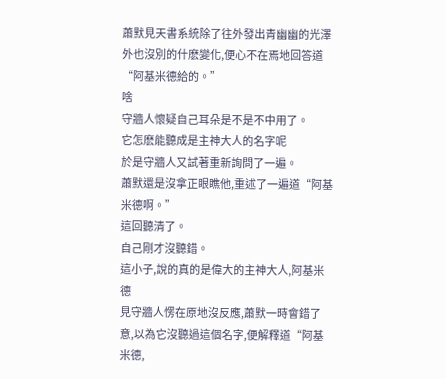蕭默見天書系統除了往外發出青幽幽的光澤外也沒別的什麽變化,便心不在焉地回答道“阿基米德給的。”
啥
守牆人懷疑自己耳朵是不是不中用了。
它怎麽能聽成是主神大人的名字呢
於是守牆人又試著重新詢問了一遍。
蕭默還是沒拿正眼瞧他,重述了一遍道“阿基米德啊。”
這回聽清了。
自己剛才沒聽錯。
這小子,說的真的是偉大的主神大人,阿基米德
見守牆人愣在原地沒反應,蕭默一時會錯了意,以為它沒聽過這個名字,便解釋道“阿基米德,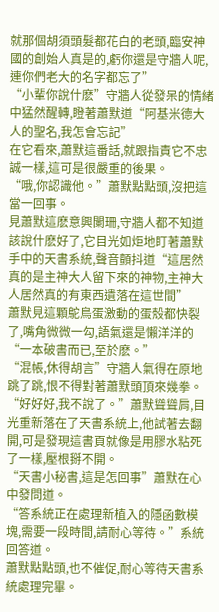就那個胡須頭髮都花白的老頭,臨安神國的創始人真是的,虧你還是守牆人呢,連你們老大的名字都忘了”
“小輩你說什麽”守牆人從發呆的情緒中猛然醒轉,瞪著蕭默道“阿基米德大人的聖名,我怎會忘記”
在它看來,蕭默這番話,就跟指責它不忠誠一樣,這可是很嚴重的後果。
“哦,你認識他。”蕭默點點頭,沒把這當一回事。
見蕭默這麽意興闌珊,守牆人都不知道該說什麽好了,它目光如炬地盯著蕭默手中的天書系統,聲音顫抖道“這居然真的是主神大人留下來的神物,主神大人居然真的有東西遺落在這世間”
蕭默見這顆鴕鳥蛋激動的蛋殼都快裂了,嘴角微微一勾,語氣還是懶洋洋的“一本破書而已,至於麽。”
“混帳,休得胡言”守牆人氣得在原地跳了跳,恨不得對著蕭默頭頂來幾拳。
“好好好,我不說了。”蕭默聳聳肩,目光重新落在了天書系統上,他試著去翻開,可是發現這書頁就像是用膠水粘死了一樣,壓根掰不開。
“天書小秘書,這是怎回事”蕭默在心中發問道。
“答系統正在處理新植入的隱函數模塊,需要一段時間,請耐心等待。”系統回答道。
蕭默點點頭,也不催促,耐心等待天書系統處理完畢。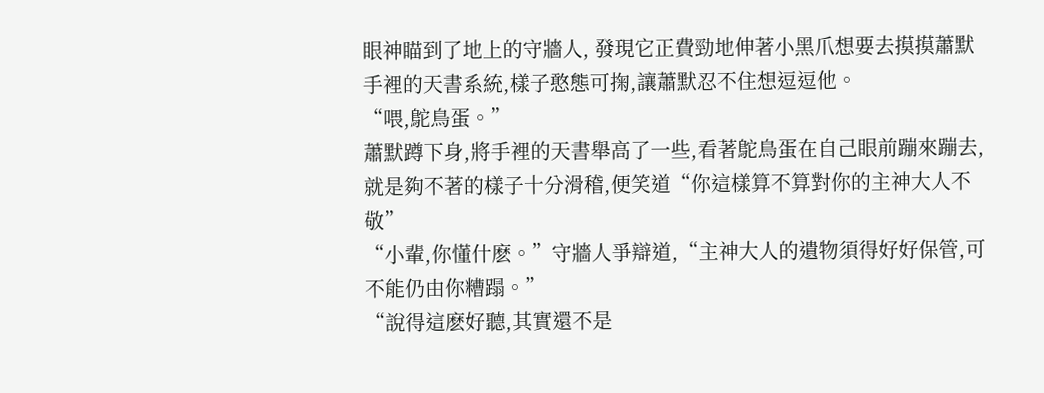眼神瞄到了地上的守牆人, 發現它正費勁地伸著小黑爪想要去摸摸蕭默手裡的天書系統,樣子憨態可掬,讓蕭默忍不住想逗逗他。
“喂,鴕鳥蛋。”
蕭默蹲下身,將手裡的天書舉高了一些,看著鴕鳥蛋在自己眼前蹦來蹦去,就是夠不著的樣子十分滑稽,便笑道“你這樣算不算對你的主神大人不敬”
“小輩,你懂什麽。”守牆人爭辯道,“主神大人的遺物須得好好保管,可不能仍由你糟蹋。”
“說得這麽好聽,其實還不是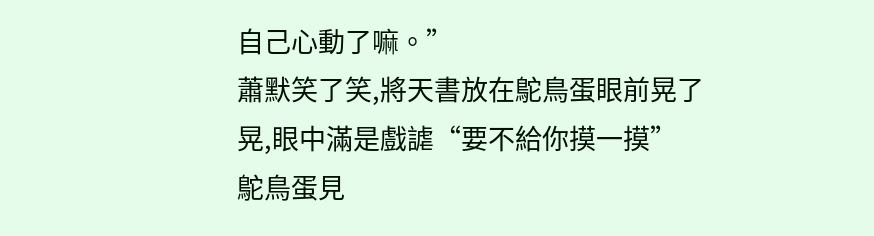自己心動了嘛。”
蕭默笑了笑,將天書放在鴕鳥蛋眼前晃了晃,眼中滿是戲謔“要不給你摸一摸”
鴕鳥蛋見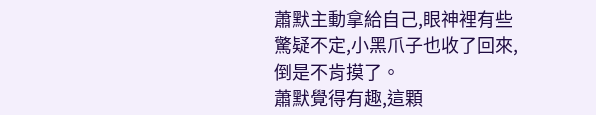蕭默主動拿給自己,眼神裡有些驚疑不定,小黑爪子也收了回來,倒是不肯摸了。
蕭默覺得有趣,這顆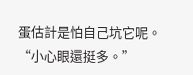蛋估計是怕自己坑它呢。
“小心眼還挺多。”